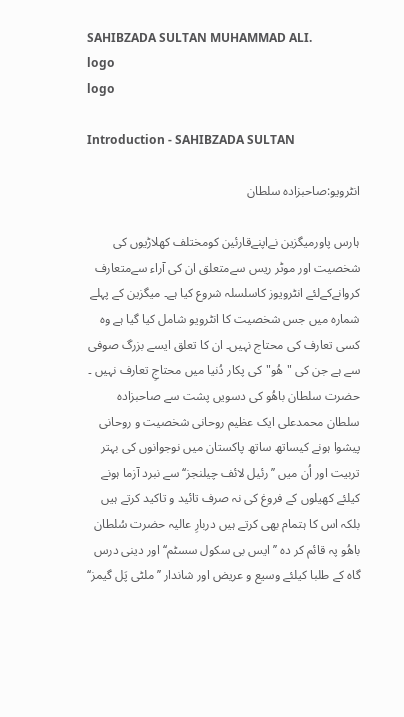SAHIBZADA SULTAN MUHAMMAD ALI.
logo
logo

Introduction - SAHIBZADA SULTAN

انٹرویو:صاحبزادہ سلطان

ہارس پاورمیگزین نےاپنےقارئین کومختلف کھلاڑیوں کی شخصیت اور موٹر ریس سےمتعلق ان کی آراء سےمتعارف کروانےکےلئے انٹرویوز کاسلسلہ شروع کیا ہے۔ میگزین کے پہلے شمارہ میں جس شخصیت کا انٹرویو شامل کیا گیا ہے وہ کسی تعارف کی محتاج نہیں۔ ان کا تعلق ایسے بزرگ صوفی سے ہے جن کی "ھُو"کی پکار دُنیا میں محتاجِ تعارف نہیں ۔ حضرت سلطان باھُو کی دسویں پشت سے صاحبزادہ سلطان محمدعلی ایک عظیم روحانی شخصیت و روحانی پیشوا ہونے کیساتھ ساتھ پاکستان میں نوجوانوں کی بہتر تربیت اور اُن میں ’’رئیل لائف چیلنجز‘‘ سے نبرد آزما ہونے کیلئے کھیلوں کے فروغ کی نہ صرف تائید و تاکید کرتے ہیں بلکہ اس کا ہتمام بھی کرتے ہیں دربارِ عالیہ حضرت سُلطان باھُو پہ قائم کر دہ ’’ایس بی سکول سسٹم‘‘ اور دینی درس گاہ کے طلبا کیلئے وسیع و عریض اور شاندار ’’ملٹی پَل گیمز‘‘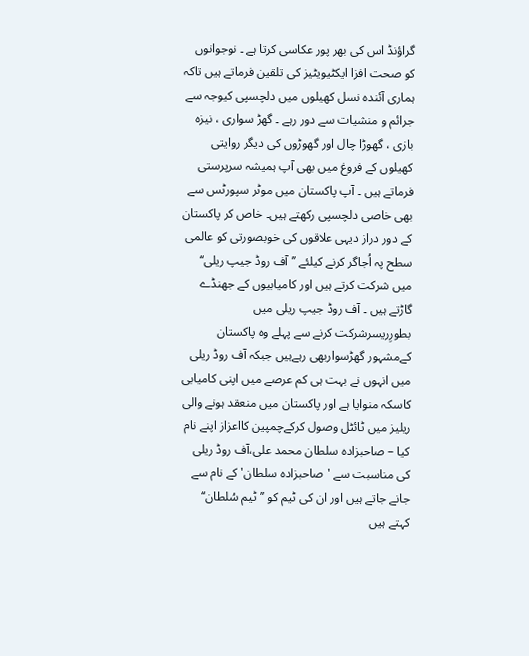گراؤنڈ اس کی بھر پور عکاسی کرتا ہے ۔ نوجوانوں کو صحت افزا ایکٹیویٹیز کی تلقین فرماتے ہیں تاکہ ہماری آئندہ نسل کھیلوں میں دلچسپی کیوجہ سے جرائم و منشیات سے دور رہے ۔ گھڑ سواری ، نیزہ بازی ، گھوڑا چال اور گھوڑوں کی دیگر روایتی کھیلوں کے فروغ میں بھی آپ ہمیشہ سرپرستی فرماتے ہیں ۔ آپ پاکستان میں موٹر سپورٹس سے بھی خاصی دلچسپی رکھتے ہیں۔ خاص کر پاکستان کے دور دراز دیہی علاقوں کی خوبصورتی کو عالمی سطح پہ اُجاگر کرنے کیلئے ’’آف روڈ جیپ ریلی‘‘ میں شرکت کرتے ہیں اور کامیابیوں کے جھنڈے گاڑتے ہیں ۔ آف روڈ جیپ ریلی میں بطورِریسرشرکت کرنے سے پہلے وہ پاکستان کےمشہور گھڑسواربھی رہےہیں جبکہ آف روڈ ریلی میں انہوں نے بہت ہی کم عرصے میں اپنی کامیابی کاسکہ منوایا ہے اور پاکستان میں منعقد ہونے والی ریلیز میں ٹائٹل وصول کرکےچمپین کااعزاز اپنے نام کیا – صاحبزادہ سلطان محمد علی،آف روڈ ریلی کی مناسبت سے 'صاحبزادہ سلطان' کے نام سے جانے جاتے ہیں اور ان کی ٹیم کو ’’ٹیم سُلطان‘‘ کہتے ہیں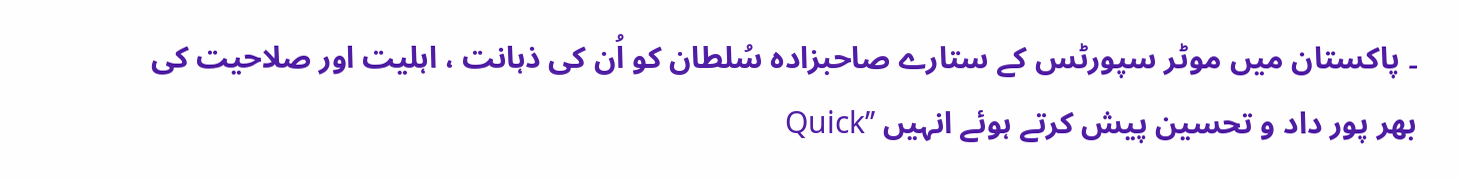۔ پاکستان میں موٹر سپورٹس کے ستارے صاحبزادہ سُلطان کو اُن کی ذہانت ، اہلیت اور صلاحیت کی بھر پور داد و تحسین پیش کرتے ہوئے انہیں ’’Quick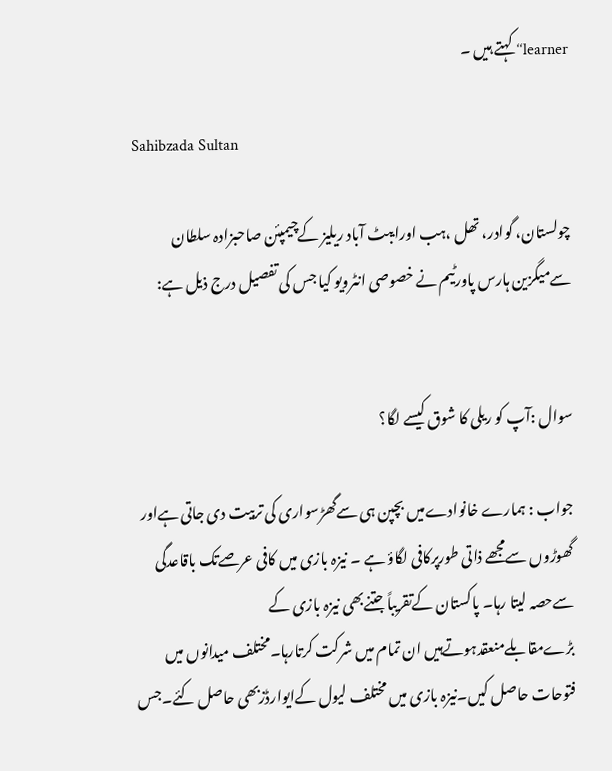learner‘‘ کہتے ہیں ۔

Sahibzada Sultan

چولستان، گوادر، تھل ،ہب اورایبٹ آباد ریلیز کےچیمپئن صاحبزادہ سلطان سےمیگزین ہارس پاورٹیم نے خصوصی انٹرویو کیا جس کی تفصیل درج ذیل ہے:


سوال :آپ کو ریلی کا شوق کیسے لگا؟

جواب : ہمارے خانوادےمیں بچپن ہی سےگھڑسواری کی تربیت دی جاتی ہےاور گھوڑوں سےمجھے ذاتی طورپرکافی لگاؤ ہے ۔ نیزہ بازی میں کافی عرصےتک باقاعدگی سےحصہ لیتا رہا۔ پاکستان کےتقریباً جتنےبھی نیزہ بازی کے بڑےمقابلےمنعقدہوتےہیں ان تمام میں شرکت کرتارہا۔مختلف میدانوں میں فتوحات حاصل کیں۔نیزہ بازی میں مختلف لیول کےایوارڈزبھی حاصل کئے۔جس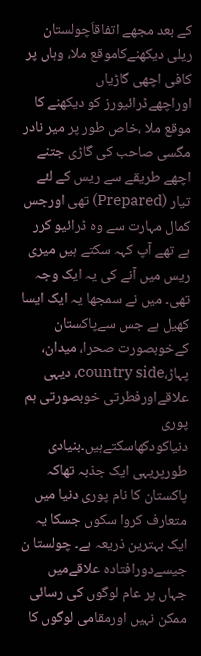کے بعد مجھے اتفاقاَچولستان ریلی دیکھنےکاموقع ملا، وہاں پر کافی اچھی گاڑیاں اوراچھےڈرائیورز کو دیکھنے کا موقع ملا ،خاص طور پر میر نادر مگسی صاحب کی گاڑی جتنے اچھے طریقے سے ریس کے لئے تیار (Prepared) تھی اورجس کمال مہارت سے وہ ڈرائیو کرر ہے تھے آپ کہہ سکتے ہیں میری ریس میں آنے کی یہ ایک وجہ تھی۔ میں نے سمجھا یہ ایک ایسا کھیل ہے جس سےپاکستان کےخوبصورت صحرا، میدان، پہاڑ،country side، دیہی علاقےاورفطرتی خوبصورتی ہم پوری دنیاکودکھاسکتےہیں۔بنیادی طورپریہی ایک جذبہ تھاکہ پاکستان کا نام پوری دنیا میں متعارف کروا سکوں جسکا یہ ایک بہترین ذریعہ ہے۔ چولستا ن جیسےدورافتادہ علاقےمیں جہاں پر عام لوگوں کی رسائی ممکن نہیں اورمقامی لوگوں کا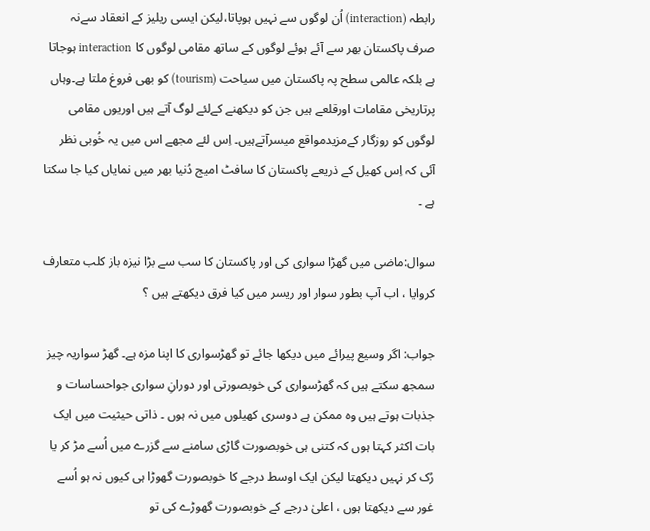رابطہ (interaction) اُن لوگوں سے نہیں ہوپاتا،لیکن ایسی ریلیز کے انعقاد سےنہ صرف پاکستان بھر سے آئے ہوئے لوگوں کے ساتھ مقامی لوگوں کا interaction ہوجاتا ہے بلکہ عالمی سطح پہ پاکستان میں سیاحت (tourism) کو بھی فروغ ملتا ہے۔وہاں پرتاریخی مقامات اورقلعے ہیں جن کو دیکھنے کےلئے لوگ آتے ہیں اوریوں مقامی لوگوں کو روزگار کےمزیدمواقع میسرآتےہیں۔ اِس لئے مجھے اس میں یہ خُوبی نظر آئی کہ اِس کھیل کے ذریعے پاکستان کا سافٹ امیج دُنیا بھر میں نمایاں کیا جا سکتا ہے ۔

سوال:ماضی میں گھڑا سواری کی اور پاکستان کا سب سے بڑا نیزہ باز کلب متعارف کروایا ، اب آپ بطور سوار اور ریسر میں کیا فرق دیکھتے ہیں ؟

جواب: اگر وسیع پیرائے میں دیکھا جائے تو گھڑسواری کا اپنا مزہ ہے۔ گھڑ سواریہ چیز سمجھ سکتے ہیں کہ گھڑسواری کی خوبصورتی اور دورانِ سواری جواحساسات و جذبات ہوتے ہیں وہ ممکن ہے دوسری کھیلوں میں نہ ہوں ۔ ذاتی حیثیت میں ایک بات اکثر کہتا ہوں کہ کتنی ہی خوبصورت گاڑی سامنے سے گزرے میں اُسے مڑ کر یا رُک کر نہیں دیکھتا لیکن ایک اوسط درجے کا خوبصورت گھوڑا ہی کیوں نہ ہو اُسے غور سے دیکھتا ہوں ، اعلیٰ درجے کے خوبصورت گھوڑے کی تو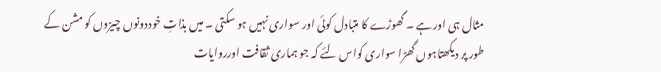مثال ہی اور ہے ۔ گھوڑے کا متبادل کوئی اور سواری نہیں ہو سکتی ۔ میں بذاتِ خوددونوں چیزوں کو مشن کے طور پر دیکھتاہوں گھڑا سواری کواس لئے کہ جو ہماری ثقافت اورروایات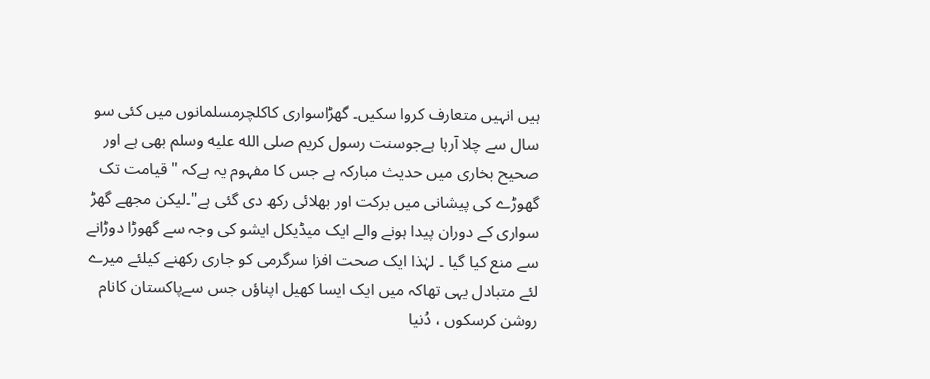ہیں انہیں متعارف کروا سکیں۔ گھڑاسواری کاکلچرمسلمانوں میں کئی سو سال سے چلا آرہا ہےجوسنت رسول کریم صلى الله عليه وسلم بھی ہے اور صحیح بخاری میں حدیث مبارکہ ہے جس کا مفہوم یہ ہےکہ "قیامت تک گھوڑے کی پیشانی میں برکت اور بھلائی رکھ دی گئی ہے"۔لیکن مجھے گھڑ سواری کے دوران پیدا ہونے والے ایک میڈیکل ایشو کی وجہ سے گھوڑا دوڑانے سے منع کیا گیا ۔ لہٰذا ایک صحت افزا سرگرمی کو جاری رکھنے کیلئے میرے لئے متبادل یہی تھاکہ میں ایک ایسا کھیل اپناؤں جس سےپاکستان کانام روشن کرسکوں ، دُنیا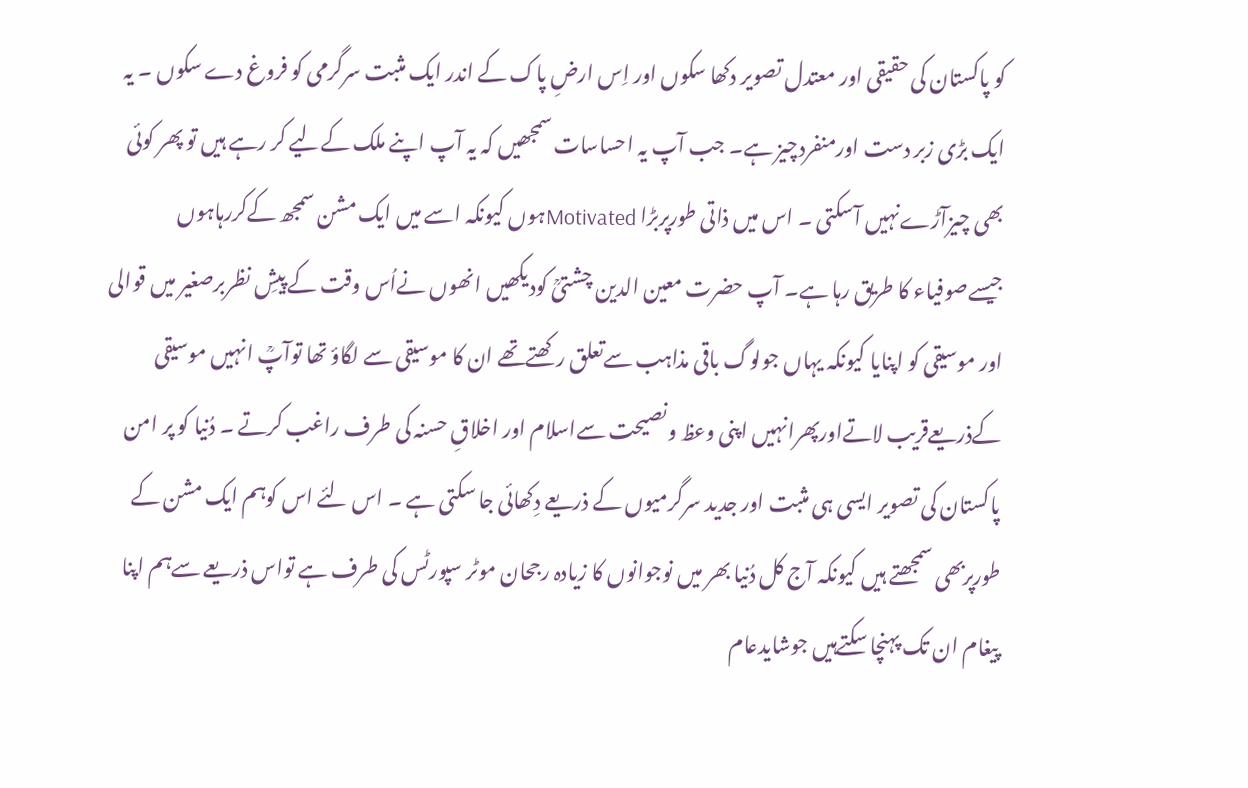کو پاکستان کی حقیقی اور معتدل تصویر دکھا سکوں اور اِس ارضِ پاک کے اندر ایک مثبت سرگرمی کو فروغ دے سکوں ۔ یہ ایک بڑی زبر دست اورمنفردچیز ہے۔ جب آپ یہ احساسات سمجھیں کہ یہ آپ اپنے ملک کےلیے کر رہے ہیں تو پھر کوئی بھی چیزآڑےنہیں آسکتی ۔ اس میں ذاتی طورپربڑا Motivatedہوں کیونکہ اسے میں ایک مشن سمجھ کےکررہاہوں جیسےصوفیاء کا طریق رہا ہے۔ آپ حضرت معین الدین چشتیؒ کودیکھیں انھوں نےاُس وقت کے پیشِ نظربرصغیر میں قوالی اور موسیقی کو اپنایا کیونکہ یہاں جولوگ باقی مذاہب سےتعلق رکھتےتھے ان کا موسیقی سے لگاؤ تھا توآپؒ انہیں موسیقی کےذریعےقریب لاتےاورپھرانہیں اپنی وعظ ونصیحت سےاسلام اور اخلاقِ حسنہ کی طرف راغب کرتے ۔ دُنیا کو پر امن پاکستان کی تصویر ایسی ہی مثبت اور جدید سرگرمیوں کے ذریعے دِکھائی جا سکتی ہے ۔ اس لئے اس کوہم ایک مشن کے طورپربھی سمجھتے ہیں کیونکہ آج کل دُنیا بھر میں نوجوانوں کا زیادہ رجحان موٹر سپورٹس کی طرف ہے تواس ذریعے سےہم اپنا پیغام ان تک پہنچا سکتےہیں جوشایدعام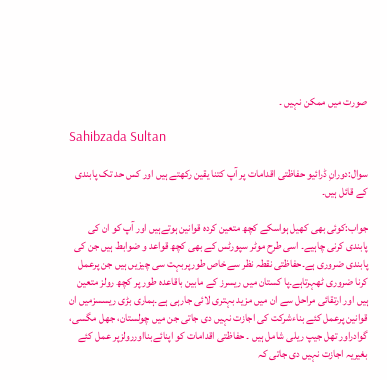صورت میں ممکن نہیں ۔

Sahibzada Sultan

سوال:دورانِ ڈرائیو حفاظتی اقدامات پر آپ کتنا یقین رکھتے ہیں اور کس حد تک پابندی کے قائل ہیں۔

جواب:کوئی بھی کھیل ہواسکے کچھ متعین کردہ قوانین ہوتےہیں اور آپ کو ان کی پابندی کرنی چاہیے۔ اسی طرح موٹر سپورٹس کے بھی کچھ قواعد و ضوابط ہیں جن کی پابندی ضروری ہے۔حفاظتی نقطہ نظر سےخاص طورپربہت سی چیزیں ہیں جن پرعمل کرنا ضروری ٹھہرتاہے۔پا کستان میں ریسرز کے مابین باقاعدہ طور پر کچھ رولز متعین ہیں اور ارتقائی مراحل سے ان میں مزید بہتری لائی جارہی ہے۔ہماری بڑی ریسسزمیں ان قوانین پرعمل کئے بناءشرکت کی اجازت نہیں دی جاتی جن میں چولستان، جھل مگسی، گوادراور تھل جیپ ریلی شامل ہیں ۔ حفاظتی اقدامات کو اپنائےبنااوررولزپر عمل کئے بغیریہ اجازت نہیں دی جاتی کہ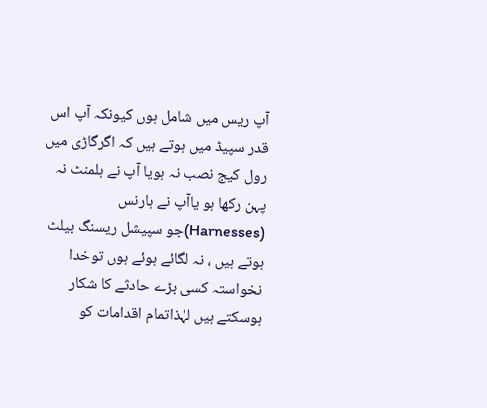آپ ریس میں شامل ہوں کیونکہ آپ اس قدر سپیڈ میں ہوتے ہیں کہ اگرگاڑی میں رول کیج نصب نہ ہویا آپ نے ہلمنٹ نہ پہن رکھا ہو یاآپ نے ہارنس (Harnesses)جو سپیشل ریسنگ بیلٹ ہوتے ہیں ، نہ لگائے ہوئے ہوں توخدا نخواستہ کسی بڑے حادثے کا شکار ہوسکتے ہیں لہٰذاتمام اقدامات کو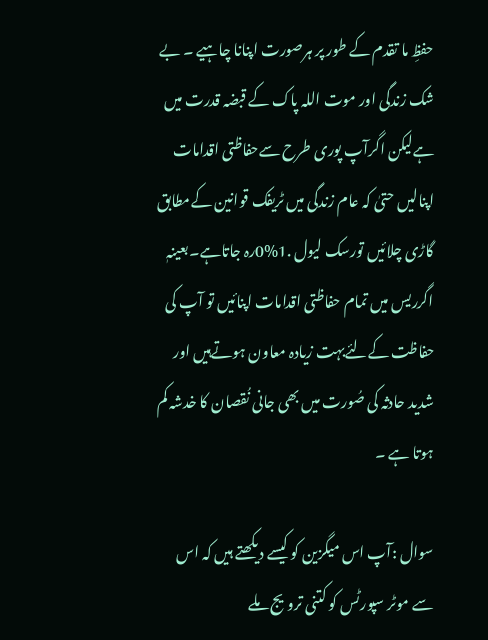حفظِ ما تقدم کے طور پر ہرصورت اپنانا چاہیے ۔ بے شک زندگی اور موت اللہ پاک کے قبضہ قدرت میں ہےلیکن اگرآپ پوری طرح سےحفاظتی اقدامات اپنالیں حتیٰ کہ عام زندگی میں ٹریفک قوانین کےمطابق گاڑی چلائیں تورسک لیول .1%0رہ جاتاہے۔بعینہٖ اگرریس میں تمام حفاظتی اقدامات اپنائیں تو آپ کی حفاظت کےلئےبہت زیادہ معاون ہوتےہیں اور شدید حادثہ کی صُورت میں بھی جانی نُقصان کا خدشہ کم ہوتا ہے ۔

سوال :آپ اس میگزین کو کیسے دیکھتے ہیں کہ اس سے موٹر سپورٹس کو کتنی ترویج ملے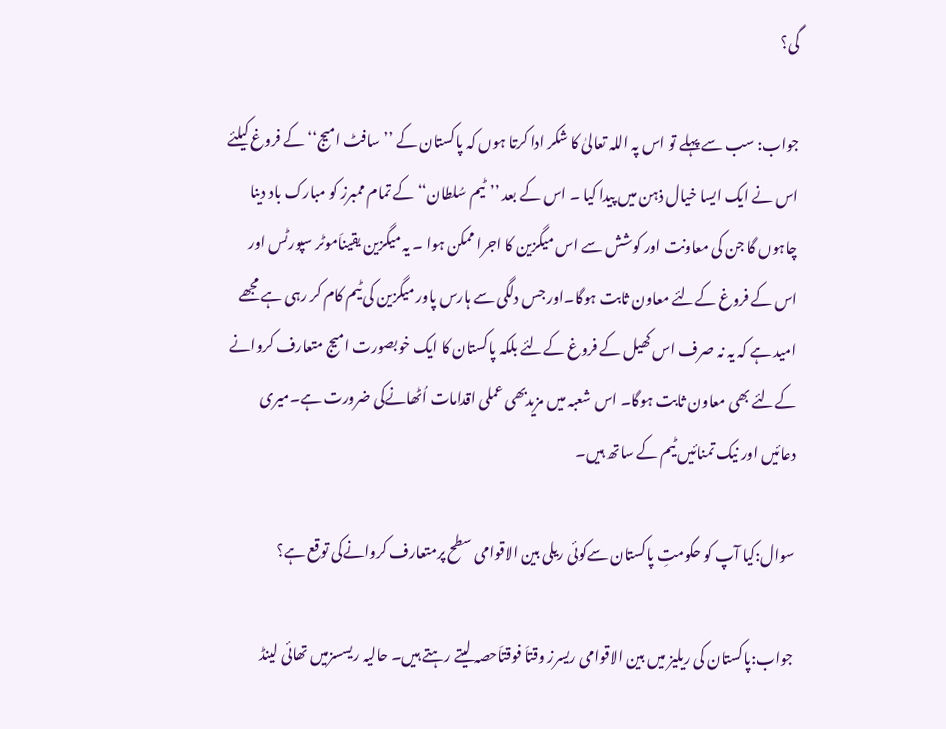گی؟

جواب: سب سے پہلے تو اس پہ اللہ تعالیٰ کا شکر ادا کرتا ہوں کہ پاکستان کے ’’سافٹ امیج‘‘ کے فروغ کیلئے اس نے ایک ایسا خیال ذہن میں پیدا کیا ۔ اس کے بعد ’’ٹیم سُلطان‘‘ کے تمام ممبرز کو مبارک باد دینا چاہوں گا جن کی معاونت اور کوشش سے اس میگزین کا اجرا ممکن ہوا ۔ یہ میگزین یقیناَموٹر سپورٹس اور اس کے فروغ کےلئے معاون ثابت ہوگا۔اور جس دلگی سے ہارس پاور میگزین کی ٹیم کام کر رہی ہے مجھے امید ہے کہ یہ نہ صرف اس کھیل کے فروغ کےلئے بلکہ پاکستان کا ایک خوبصورت امیج متعارف کروانے کےلئے بھی معاون ثابت ہوگا۔ اس شعبہ میں مزیدبھی عملی اقدامات اُٹھانےکی ضرورت ہے۔میری دعائیں اور نیک تمنائیں ٹیم کے ساتھ ہیں۔

سوال:کیا آپ کو حکومتِ پاکستان سےکوئی ریلی بین الاقوامی سطح پرمتعارف کروانےکی توقع ہے؟

جواب:پاکستان کی ریلیز میں بین الاقوامی ریسرز وقتاَ فوقتاَحصہ لیتے رہتے ہیں۔ حالیہ ریسسزمیں تھائی لینڈ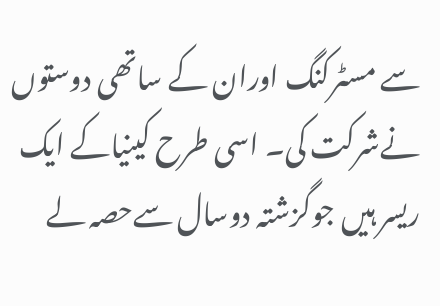سے مسٹرکنگ اوران کے ساتھی دوستوں نےشرکت کی۔ اسی طرح کینیاکے ایک ریسر ہیں جوگزشتہ دوسال سےحصہ لے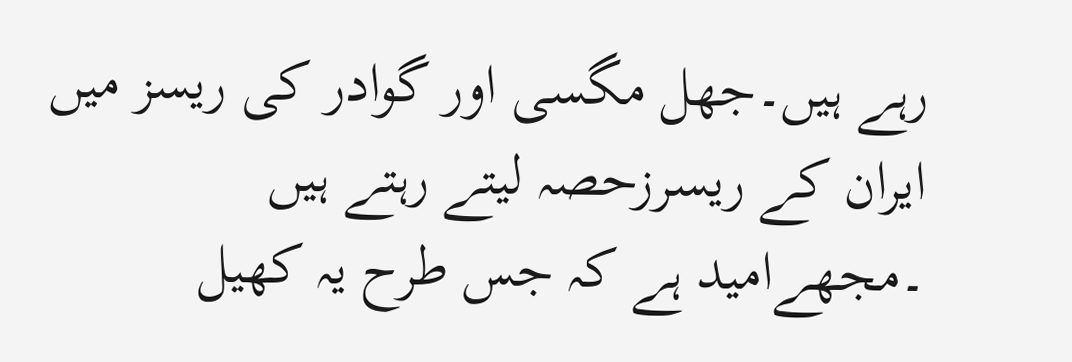رہے ہیں۔جھل مگسی اور گوادر کی ریسز میں ایران کے ریسرزحصہ لیتے رہتے ہیں ۔مجھےامید ہے کہ جس طرح یہ کھیل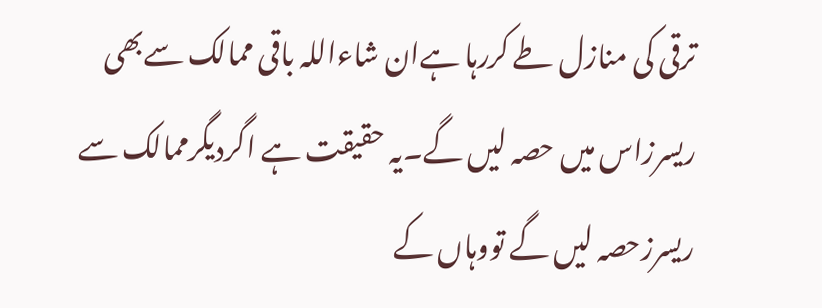ترقی کی منازل طے کررہا ہےان شاءاللہ باقی ممالک سےبھی ریسرزاس میں حصہ لیں گے۔یہ حقیقت ہے اگردیگرممالک سے ریسرزحصہ لیں گے تووہاں کے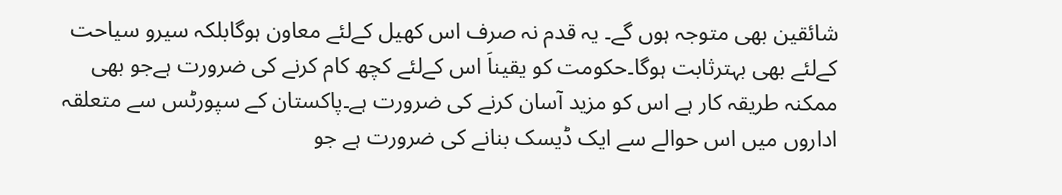شائقین بھی متوجہ ہوں گے۔ یہ قدم نہ صرف اس کھیل کےلئے معاون ہوگابلکہ سیرو سیاحت کےلئے بھی بہترثابت ہوگا۔حکومت کو یقیناَ اس کےلئے کچھ کام کرنے کی ضرورت ہےجو بھی ممکنہ طریقہ کار ہے اس کو مزید آسان کرنے کی ضرورت ہے۔پاکستان کے سپورٹس سے متعلقہ اداروں میں اس حوالے سے ایک ڈیسک بنانے کی ضرورت ہے جو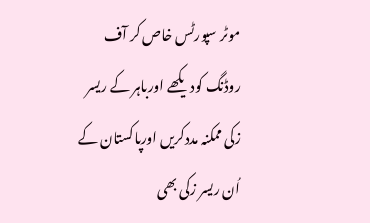موٹر سپورٹس خاص کر آف روڈنگ کودیکھے اورباہر کے ریسر زکی ممکنہ مددکریں اورپاکستان کے اُن ریسر زکی بھی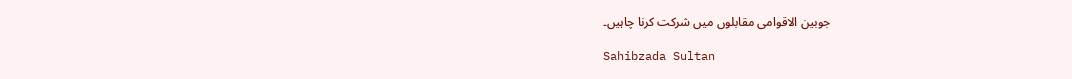جوبین الاقوامی مقابلوں میں شرکت کرنا چاہیں۔

Sahibzada Sultan